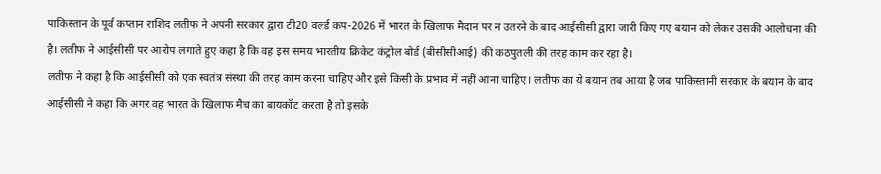पाकिस्तान के पूर्व कप्तान राशिद लतीफ ने अपनी सरकार द्वारा टी20 वर्ल्ड कप-2026 में भारत के खिलाफ मैदान पर न उतरने के बाद आईसीसी द्वारा जारी किए गए बयान को लेकर उसकी आलोचना की है। लतीफ ने आईसीसी पर आरोप लगाते हुए कहा है कि वह इस समय भारतीय क्रिकेट कंट्रोल बोर्ड (बीसीसीआई) की कठपुतली की तरह काम कर रहा है।
लतीफ ने कहा है कि आईसीसी को एक स्वतंत्र संस्था की तरह काम करना चाहिए और इसे किसी के प्रभाव में नहीं आना चाहिए। लतीफ का ये बयान तब आया है जब पाकिस्तानी सरकार के बयान के बाद आईसीसी ने कहा कि अगर वह भारत के खिलाफ मैच का बायकॉट करता है तो इसके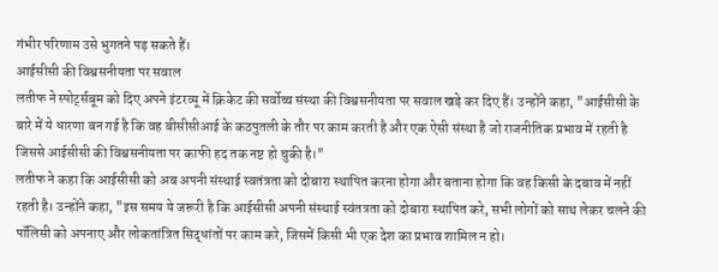गंभीर परिणाम उसे भुगतने पड़ सकते हैं।
आईसीसी की विश्वसनीयता पर सवाल
लतीफ ने स्पोर्ट्सबूम को दिए अपने इंटरव्यू में क्रिकेट की सर्वोच्च संस्था की विश्वसनीयता पर सवाल खड़े कर दिए हैं। उन्होंने कहा, "आईसीसी के बारे में ये धारणा बन गई है कि वह बीसीसीआई के कठपुतली के तौर पर काम करती है और एक ऐसी संस्था है जो राजनीतिक प्रभाव में रहती है जिससे आईसीसी की विश्वसनीयता पर काफी हद तक नष्ट हो चुकी है।"
लतीफ ने कहा कि आईसीसी को अब अपनी संस्थाई स्वतंत्रता को दोबारा स्थापित करना होगा और बताना होगा कि वह किसी के दबाव में नहीं रहती है। उन्होंने कहा, "इस समय ये जरूरी है कि आईसीसी अपनी संस्थाई स्वंतत्रता को दोबारा स्थापित करे, सभी लोगों को साथ लेकर चलने की पॉलिसी को अपनाए और लोकतांत्रित सिद्धांतों पर काम करे, जिसमें किसी भी एक देश का प्रभाव शामिल न हो।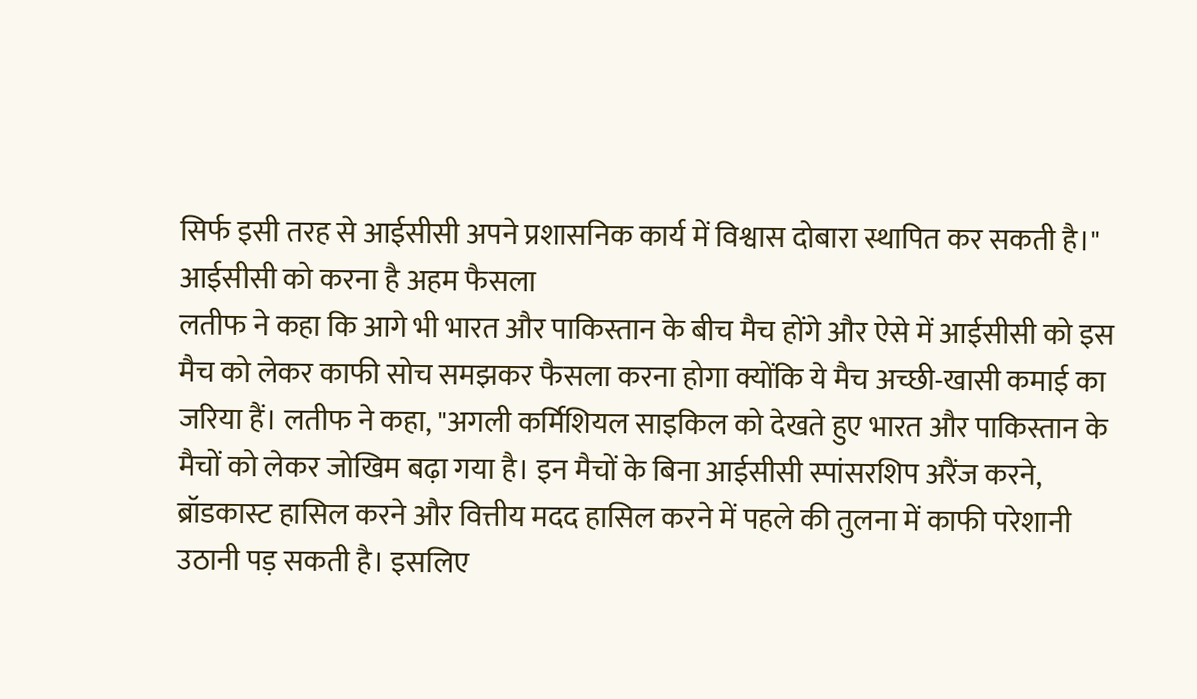सिर्फ इसी तरह से आईसीसी अपने प्रशासनिक कार्य में विश्वास दोबारा स्थापित कर सकती है।"
आईसीसी को करना है अहम फैसला
लतीफ ने कहा कि आगे भी भारत और पाकिस्तान के बीच मैच होंगे और ऐसे में आईसीसी को इस मैच को लेकर काफी सोच समझकर फैसला करना होगा क्योंकि ये मैच अच्छी-खासी कमाई का जरिया हैं। लतीफ ने कहा, "अगली कर्मिशियल साइकिल को देखते हुए भारत और पाकिस्तान के मैचों को लेकर जोखिम बढ़ा गया है। इन मैचों के बिना आईसीसी स्पांसरशिप अरैंज करने, ब्रॉडकास्ट हासिल करने और वित्तीय मदद हासिल करने में पहले की तुलना में काफी परेशानी उठानी पड़ सकती है। इसलिए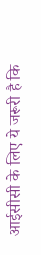आईसीसी के लिए ये जरूरी है कि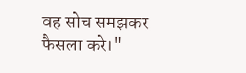वह सोच समझकर फैसला करे।"